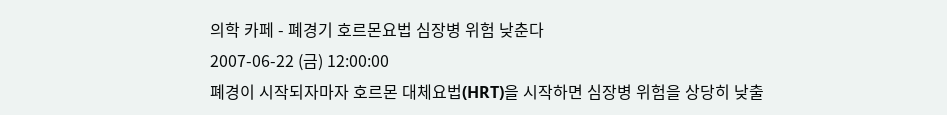의학 카페 - 폐경기 호르몬요법 심장병 위험 낮춘다
2007-06-22 (금) 12:00:00
폐경이 시작되자마자 호르몬 대체요법(HRT)을 시작하면 심장병 위험을 상당히 낮출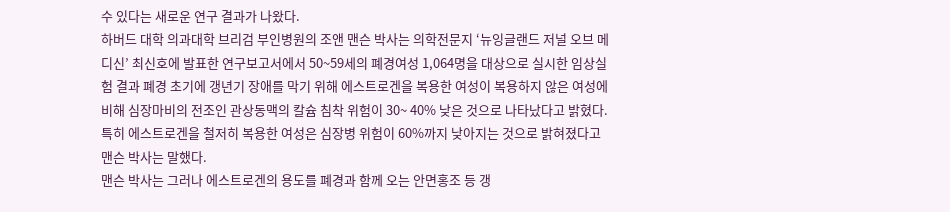수 있다는 새로운 연구 결과가 나왔다.
하버드 대학 의과대학 브리검 부인병원의 조앤 맨슨 박사는 의학전문지 ‘뉴잉글랜드 저널 오브 메디신’ 최신호에 발표한 연구보고서에서 50~59세의 폐경여성 1,064명을 대상으로 실시한 임상실험 결과 폐경 초기에 갱년기 장애를 막기 위해 에스트로겐을 복용한 여성이 복용하지 않은 여성에 비해 심장마비의 전조인 관상동맥의 칼슘 침착 위험이 30~ 40% 낮은 것으로 나타났다고 밝혔다. 특히 에스트로겐을 철저히 복용한 여성은 심장병 위험이 60%까지 낮아지는 것으로 밝혀졌다고 맨슨 박사는 말했다.
맨슨 박사는 그러나 에스트로겐의 용도를 폐경과 함께 오는 안면홍조 등 갱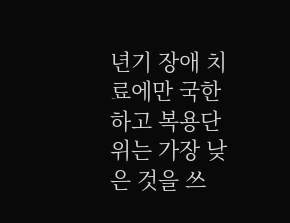년기 장애 치료에만 국한하고 복용단위는 가장 낮은 것을 쓰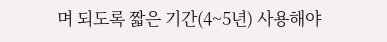며 되도록 짧은 기간(4~5년) 사용해야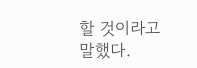할 것이라고 말했다.